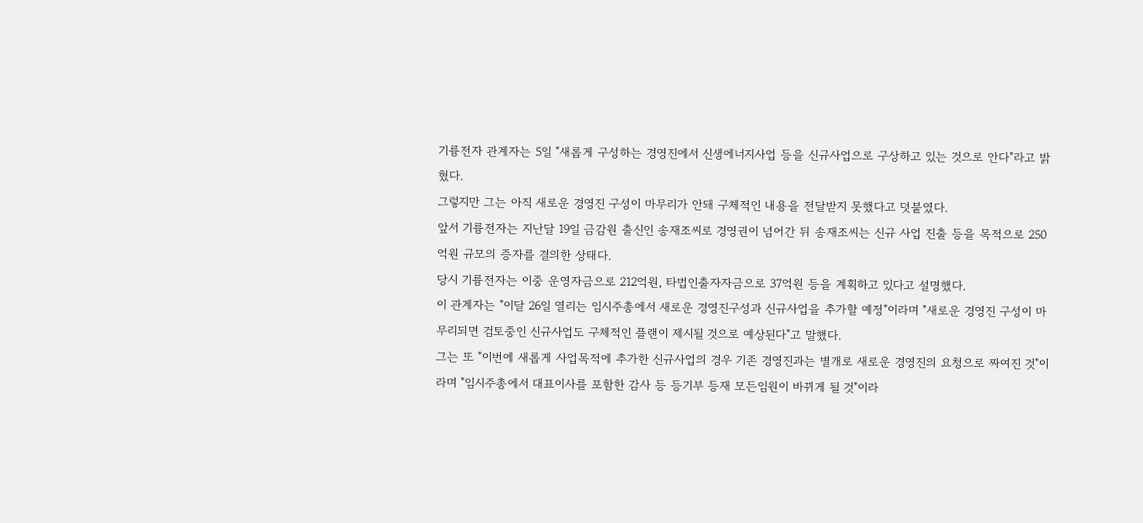기륭전자 관계자는 5일 "새롭게 구성하는 경영진에서 신생에너지사업 등을 신규사업으로 구상하고 있는 것으로 안다"라고 밝혔다.
그렇지만 그는 아직 새로운 경영진 구성이 마무리가 안돼 구체적인 내용을 전달받지 못했다고 덧붙였다.
앞서 기륭전자는 지난달 19일 금감원 출신인 송재조씨로 경영권이 넘어간 뒤 송재조씨는 신규 사업 진출 등을 목적으로 250억원 규모의 증자를 결의한 상태다.
당시 기륭전자는 이중 운영자금으로 212억원, 타법인출자자금으로 37억원 등을 계획하고 있다고 설명했다.
이 관계자는 "이달 26일 열리는 임시주총에서 새로운 경영진구성과 신규사업을 추가할 예정"이라며 "새로운 경영진 구성이 마무리되면 검토중인 신규사업도 구체적인 플랜이 제시될 것으로 예상된다"고 말했다.
그는 또 "이번에 새롭게 사업목적에 추가한 신규사업의 경우 기존 경영진과는 별개로 새로운 경영진의 요청으로 짜여진 것"이라며 "임시주총에서 대표이사를 포함한 감사 등 등기부 등재 모든임원이 바뀌게 될 것"이라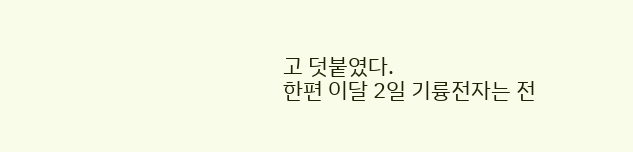고 덧붙였다.
한편 이달 2일 기륭전자는 전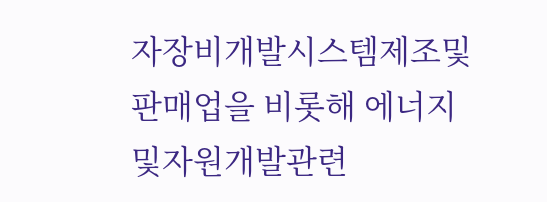자장비개발시스템제조및 판매업을 비롯해 에너지및자원개발관련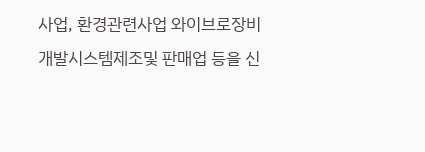사업, 환경관련사업 와이브로장비개발시스템제조및 판매업 등을 신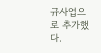규사업으로 추가했다.